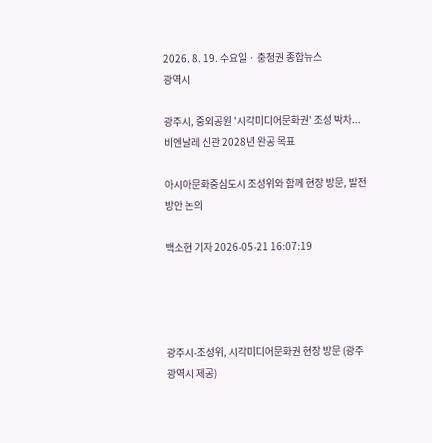2026. 8. 19. 수요일 · 충청권 종합뉴스
광역시

광주시, 중외공원 '시각미디어문화권' 조성 박차...비엔날레 신관 2028년 완공 목표

아시아문화중심도시 조성위와 함께 현장 방문, 발전 방안 논의

백소현 기자 2026-05-21 16:07:19




광주시-조성위, 시각미디어문화권 현장 방문 (광주광역시 제공)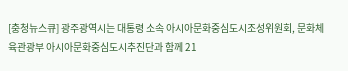[충청뉴스큐] 광주광역시는 대통령 소속 아시아문화중심도시조성위원회, 문화체육관광부 아시아문화중심도시추진단과 함께 21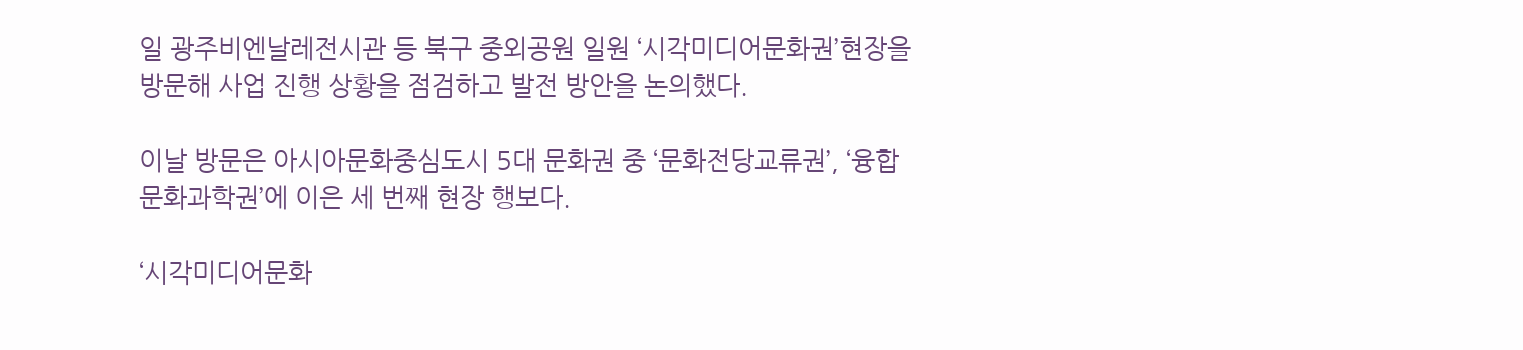일 광주비엔날레전시관 등 북구 중외공원 일원 ‘시각미디어문화권’현장을 방문해 사업 진행 상황을 점검하고 발전 방안을 논의했다.

이날 방문은 아시아문화중심도시 5대 문화권 중 ‘문화전당교류권’, ‘융합문화과학권’에 이은 세 번째 현장 행보다.

‘시각미디어문화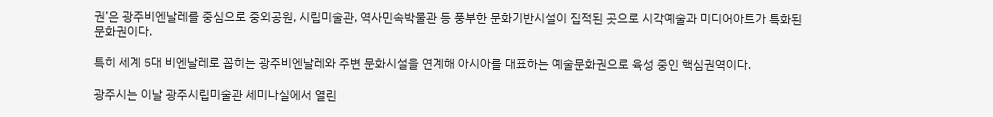권’은 광주비엔날레를 중심으로 중외공원, 시립미술관, 역사민속박물관 등 풍부한 문화기반시설이 집적된 곳으로 시각예술과 미디어아트가 특화된 문화권이다.

특히 세계 5대 비엔날레로 꼽히는 광주비엔날레와 주변 문화시설을 연계해 아시아를 대표하는 예술문화권으로 육성 중인 핵심권역이다.

광주시는 이날 광주시립미술관 세미나실에서 열린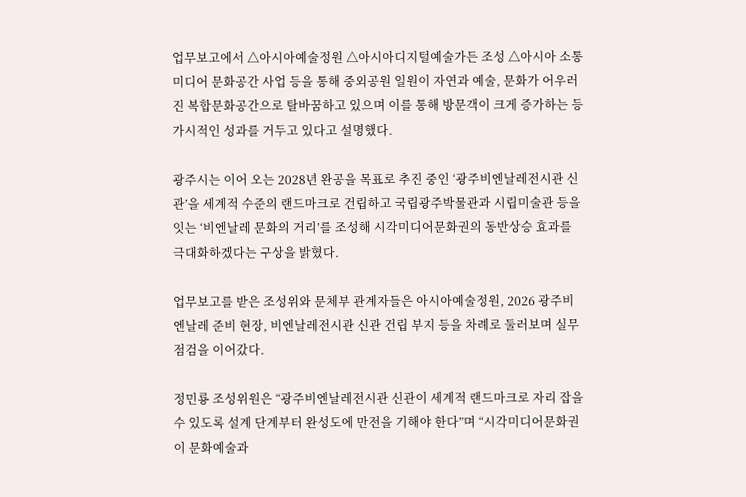업무보고에서 △아시아예술정원 △아시아디지털예술가든 조성 △아시아 소통미디어 문화공간 사업 등을 통해 중외공원 일원이 자연과 예술, 문화가 어우러진 복합문화공간으로 탈바꿈하고 있으며 이를 통해 방문객이 크게 증가하는 등 가시적인 성과를 거두고 있다고 설명했다.

광주시는 이어 오는 2028년 완공을 목표로 추진 중인 ‘광주비엔날레전시관 신관’을 세계적 수준의 랜드마크로 건립하고 국립광주박물관과 시립미술관 등을 잇는 ‘비엔날레 문화의 거리’를 조성해 시각미디어문화권의 동반상승 효과를 극대화하겠다는 구상을 밝혔다.

업무보고를 받은 조성위와 문체부 관계자들은 아시아예술정원, 2026 광주비엔날레 준비 현장, 비엔날레전시관 신관 건립 부지 등을 차례로 둘러보며 실무 점검을 이어갔다.

정민룡 조성위원은 “광주비엔날레전시관 신관이 세계적 랜드마크로 자리 잡을 수 있도록 설계 단계부터 완성도에 만전을 기해야 한다”며 “시각미디어문화권이 문화예술과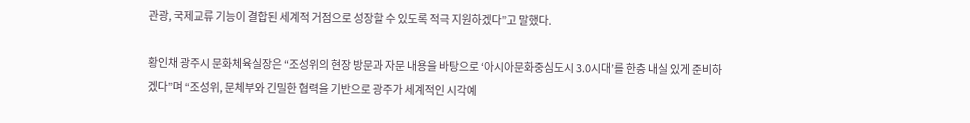관광, 국제교류 기능이 결합된 세계적 거점으로 성장할 수 있도록 적극 지원하겠다”고 말했다.

황인채 광주시 문화체육실장은 “조성위의 현장 방문과 자문 내용을 바탕으로 ‘아시아문화중심도시 3.0시대’를 한층 내실 있게 준비하겠다”며 “조성위, 문체부와 긴밀한 협력을 기반으로 광주가 세계적인 시각예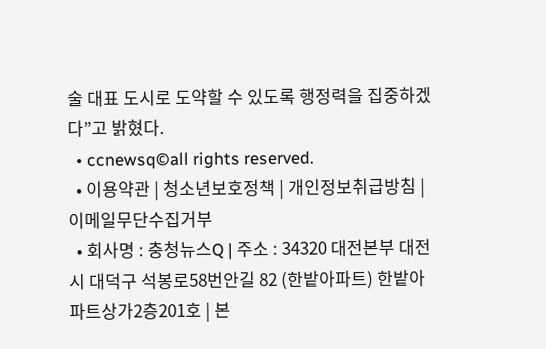술 대표 도시로 도약할 수 있도록 행정력을 집중하겠다”고 밝혔다.
  • ccnewsq©all rights reserved.
  • 이용약관 | 청소년보호정책 | 개인정보취급방침 | 이메일무단수집거부
  • 회사명 : 충청뉴스Q | 주소 : 34320 대전본부 대전시 대덕구 석봉로58번안길 82 (한밭아파트) 한밭아파트상가2층201호 | 본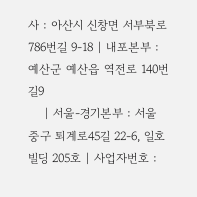사 : 아산시 신창면 서부북로 786번길 9-18 | 내포본부 : 예산군 예산읍 역전로 140번길9
    | 서울-경기본부 : 서울 중구 퇴계로45길 22-6, 일호빌딩 205호 | 사업자번호 :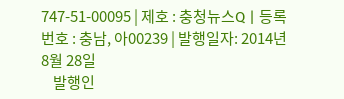747-51-00095 | 제호 : 충청뉴스Q | 등록번호 : 충남, 아00239 | 발행일자: 2014년 8월 28일
    발행인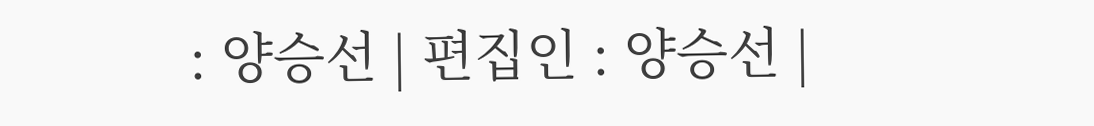: 양승선 | 편집인 : 양승선 |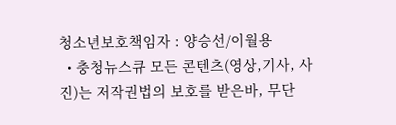청소년보호책임자 : 양승선/이월용
  • 충청뉴스큐 모든 콘텐츠(영상,기사, 사진)는 저작권법의 보호를 받은바, 무단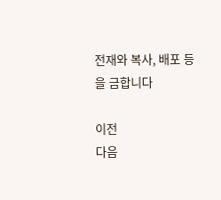전재와 복사, 배포 등을 금합니다

이전
다음